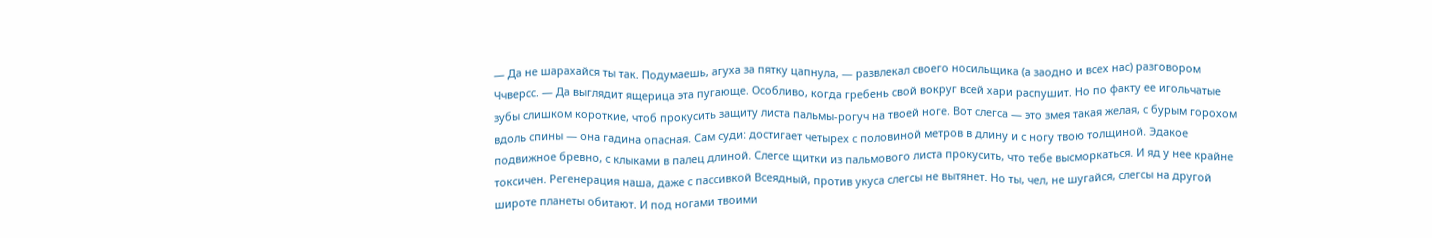— Да не шарахайся ты так. Подумаешь, агуха за пятку цапнула, — развлекал своего носильщика (а заодно и всех нас) разговором Ччверсс. — Да выглядит ящерица эта пугающе. Особливо, когда гребень свой вокруг всей хари распушит. Но по факту ее игольчатые зубы слишком короткие, чтоб прокусить защиту листа пальмы-рогуч на твоей ноге. Вот слегса — это змея такая желая, с бурым горохом вдоль спины — она гадина опасная. Сам суди: достигает четырех с половиной метров в длину и с ногу твою толщиной. Эдакое подвижное бревно, с клыками в палец длиной. Слегсе щитки из пальмового листа прокусить, что тебе высморкаться. И яд у нее крайне токсичен. Регенерация наша, даже с пассивкой Всеядный, против укуса слегсы не вытянет. Но ты, чел, не шугайся, слегсы на другой широте планеты обитают. И под ногами твоими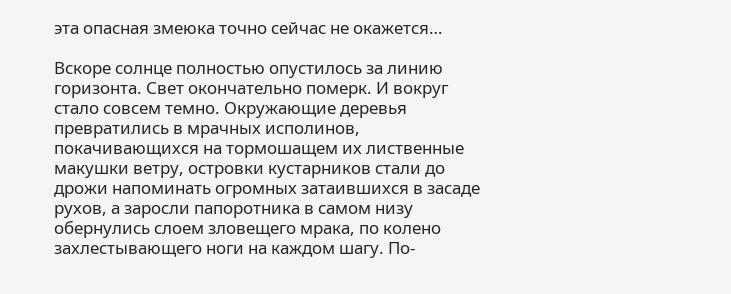эта опасная змеюка точно сейчас не окажется…

Вскоре солнце полностью опустилось за линию горизонта. Свет окончательно померк. И вокруг стало совсем темно. Окружающие деревья превратились в мрачных исполинов, покачивающихся на тормошащем их лиственные макушки ветру, островки кустарников стали до дрожи напоминать огромных затаившихся в засаде рухов, а заросли папоротника в самом низу обернулись слоем зловещего мрака, по колено захлестывающего ноги на каждом шагу. По-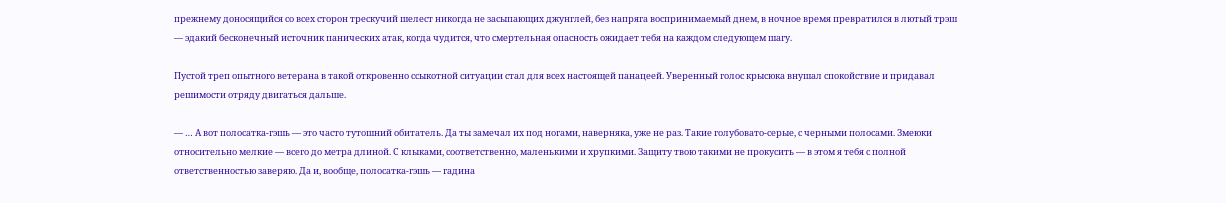прежнему доносящийся со всех сторон трескучий шелест никогда не засыпающих джунглей, без напряга воспринимаемый днем, в ночное время превратился в лютый трэш — эдакий бесконечный источник панических атак, когда чудится, что смертельная опасность ожидает тебя на каждом следующем шагу.

Пустой треп опытного ветерана в такой откровенно ссыкотной ситуации стал для всех настоящей панацеей. Уверенный голос крысюка внушал спокойствие и придавал решимости отряду двигаться дальше.

— … А вот полосатка-гэшь — это часто тутошний обитатель. Да ты замечал их под ногами, наверняка, уже не раз. Такие голубовато-серые, с черными полосами. Змеюки относительно мелкие — всего до метра длиной. С клыками, соответственно, маленькими и хрупкими. Защиту твою такими не прокусить — в этом я тебя с полной ответственностью заверяю. Да и, вообще, полосатка-гэшь — гадина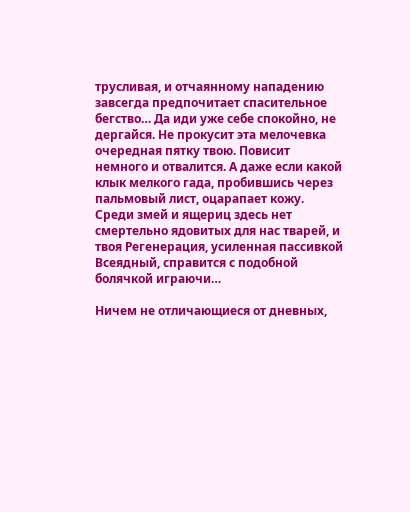трусливая, и отчаянному нападению завсегда предпочитает спасительное бегство… Да иди уже себе спокойно, не дергайся. Не прокусит эта мелочевка очередная пятку твою. Повисит немного и отвалится. А даже если какой клык мелкого гада, пробившись через пальмовый лист, оцарапает кожу. Среди змей и ящериц здесь нет смертельно ядовитых для нас тварей, и твоя Регенерация, усиленная пассивкой Всеядный, справится с подобной болячкой играючи…

Ничем не отличающиеся от дневных,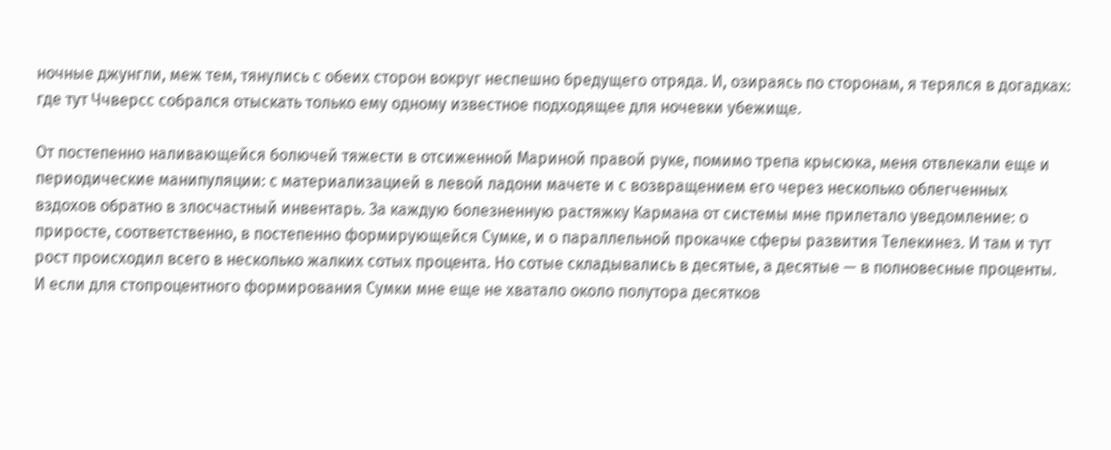ночные джунгли, меж тем, тянулись с обеих сторон вокруг неспешно бредущего отряда. И, озираясь по сторонам, я терялся в догадках: где тут Ччверсс собрался отыскать только ему одному известное подходящее для ночевки убежище.

От постепенно наливающейся болючей тяжести в отсиженной Мариной правой руке, помимо трепа крысюка, меня отвлекали еще и периодические манипуляции: с материализацией в левой ладони мачете и с возвращением его через несколько облегченных вздохов обратно в злосчастный инвентарь. За каждую болезненную растяжку Кармана от системы мне прилетало уведомление: о приросте, соответственно, в постепенно формирующейся Сумке, и о параллельной прокачке сферы развития Телекинез. И там и тут рост происходил всего в несколько жалких сотых процента. Но сотые складывались в десятые, а десятые — в полновесные проценты. И если для стопроцентного формирования Сумки мне еще не хватало около полутора десятков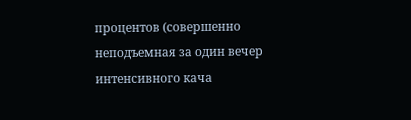процентов (совершенно неподъемная за один вечер интенсивного кача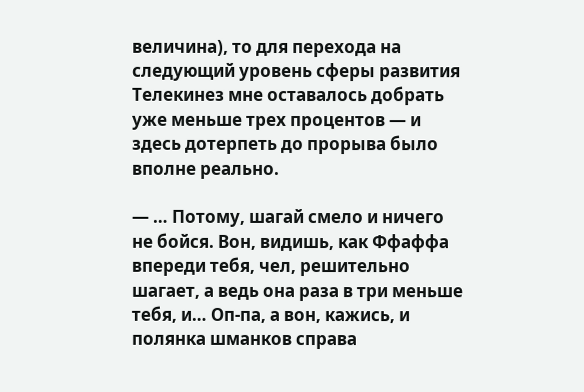величина), то для перехода на следующий уровень сферы развития Телекинез мне оставалось добрать уже меньше трех процентов — и здесь дотерпеть до прорыва было вполне реально.

— … Потому, шагай смело и ничего не бойся. Вон, видишь, как Ффаффа впереди тебя, чел, решительно шагает, а ведь она раза в три меньше тебя, и… Оп-па, а вон, кажись, и полянка шманков справа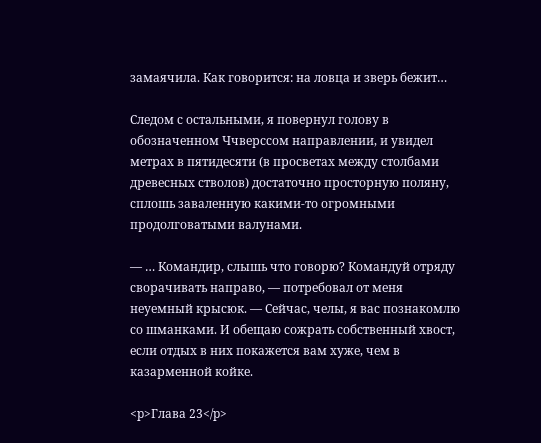замаячила. Как говорится: на ловца и зверь бежит…

Следом с остальными, я повернул голову в обозначенном Ччверссом направлении, и увидел метрах в пятидесяти (в просветах между столбами древесных стволов) достаточно просторную поляну, сплошь заваленную какими-то огромными продолговатыми валунами.

— … Командир, слышь что говорю? Командуй отряду сворачивать направо, — потребовал от меня неуемный крысюк. — Сейчас, челы, я вас познакомлю со шманками. И обещаю сожрать собственный хвост, если отдых в них покажется вам хуже, чем в казарменной койке.

<p>Глава 23</p>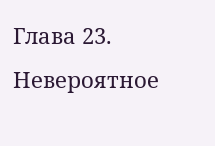Глава 23. Невероятное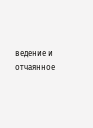ведение и отчаянное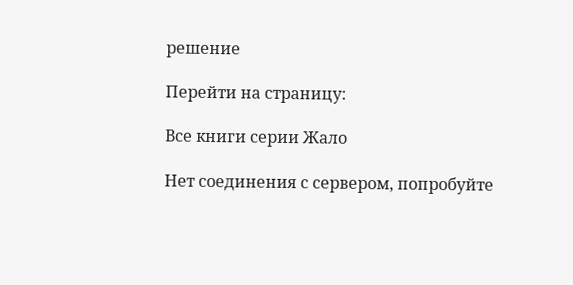решение

Перейти на страницу:

Все книги серии Жало

Нет соединения с сервером, попробуйте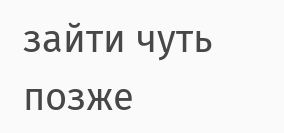зайти чуть позже